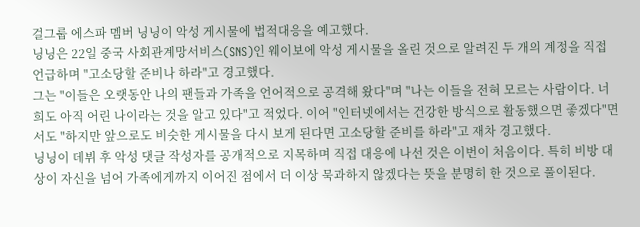걸그룹 에스파 멤버 닝닝이 악성 게시물에 법적대응을 예고했다.
닝닝은 22일 중국 사회관계망서비스(SNS)인 웨이보에 악성 게시물을 올린 것으로 알려진 두 개의 계정을 직접 언급하며 "고소당할 준비나 하라"고 경고했다.
그는 "이들은 오랫동안 나의 팬들과 가족을 언어적으로 공격해 왔다"며 "나는 이들을 전혀 모르는 사람이다. 너희도 아직 어린 나이라는 것을 알고 있다"고 적었다. 이어 "인터넷에서는 건강한 방식으로 활동했으면 좋겠다"면서도 "하지만 앞으로도 비슷한 게시물을 다시 보게 된다면 고소당할 준비를 하라"고 재차 경고했다.
닝닝이 데뷔 후 악성 댓글 작성자를 공개적으로 지목하며 직접 대응에 나선 것은 이번이 처음이다. 특히 비방 대상이 자신을 넘어 가족에게까지 이어진 점에서 더 이상 묵과하지 않겠다는 뜻을 분명히 한 것으로 풀이된다.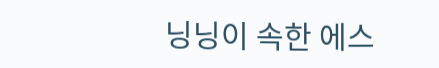닝닝이 속한 에스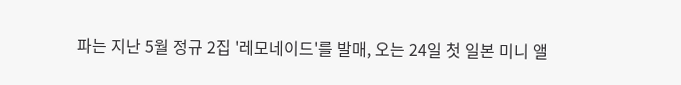파는 지난 5월 정규 2집 '레모네이드'를 발매, 오는 24일 첫 일본 미니 앨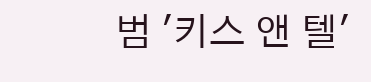범 '키스 앤 텔'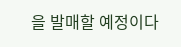을 발매할 예정이다